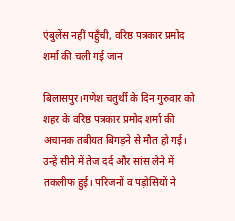एंबुलेंस नहीं पहुँची, वरिष्ठ पत्रकार प्रमोद शर्मा की चली गई जान

बिलासपुर।गणेश चतुर्थी के दिन गुरुवार को शहर के वरिष्ठ पत्रकार प्रमोद शर्मा की अचानक तबीयत बिगड़ने से मौत हो गई। उन्हें सीने में तेज दर्द और सांस लेने में तकलीफ हुई। परिजनों व पड़ोसियों ने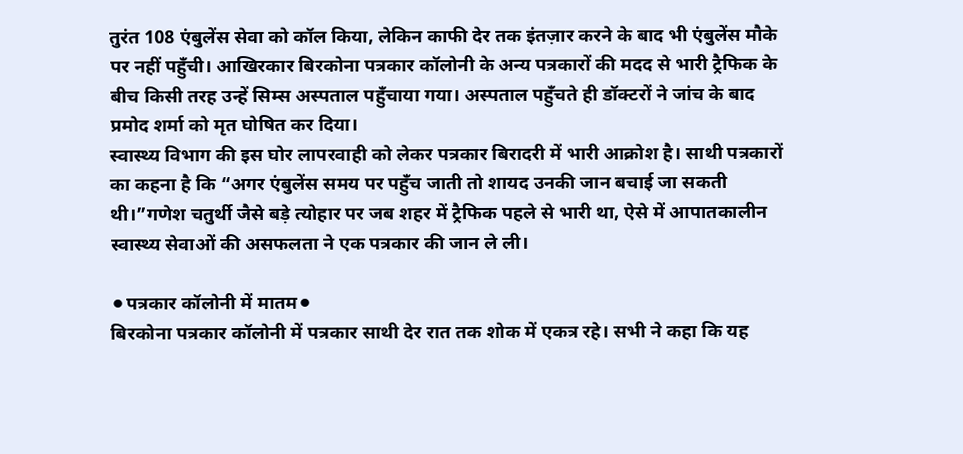तुरंत 108 एंबुलेंस सेवा को कॉल किया, लेकिन काफी देर तक इंतज़ार करने के बाद भी एंबुलेंस मौके पर नहीं पहुँची। आखिरकार बिरकोना पत्रकार कॉलोनी के अन्य पत्रकारों की मदद से भारी ट्रैफिक के बीच किसी तरह उन्हें सिम्स अस्पताल पहुँचाया गया। अस्पताल पहुँचते ही डॉक्टरों ने जांच के बाद प्रमोद शर्मा को मृत घोषित कर दिया।
स्वास्थ्य विभाग की इस घोर लापरवाही को लेकर पत्रकार बिरादरी में भारी आक्रोश है। साथी पत्रकारों का कहना है कि “अगर एंबुलेंस समय पर पहुँच जाती तो शायद उनकी जान बचाई जा सकती थी।”गणेश चतुर्थी जैसे बड़े त्योहार पर जब शहर में ट्रैफिक पहले से भारी था, ऐसे में आपातकालीन स्वास्थ्य सेवाओं की असफलता ने एक पत्रकार की जान ले ली।

⚫पत्रकार कॉलोनी में मातम⚫
बिरकोना पत्रकार कॉलोनी में पत्रकार साथी देर रात तक शोक में एकत्र रहे। सभी ने कहा कि यह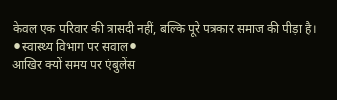केवल एक परिवार की त्रासदी नहीं, बल्कि पूरे पत्रकार समाज की पीड़ा है।
⚫स्वास्थ्य विभाग पर सवाल⚫
आखिर क्यों समय पर एंबुलेंस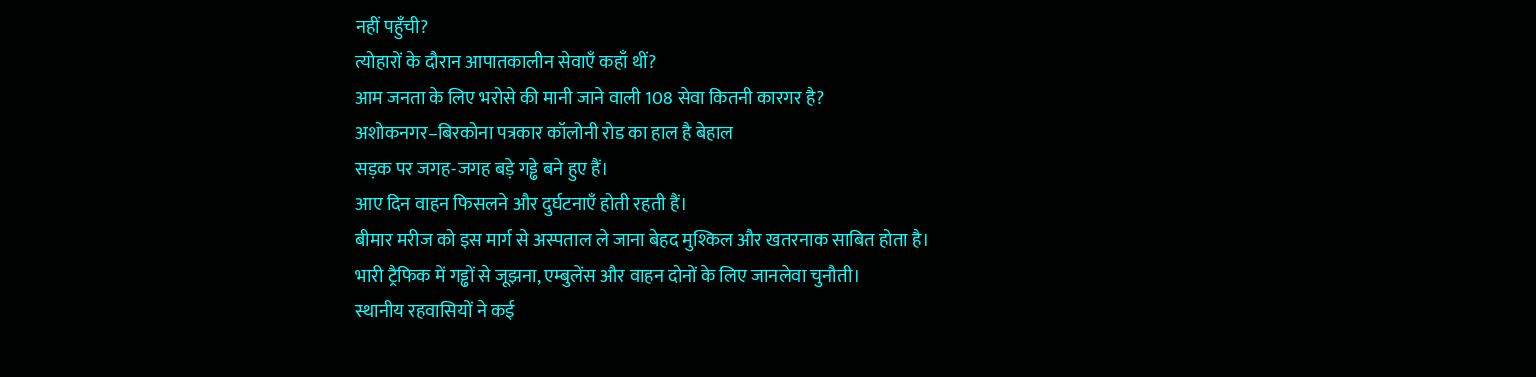नहीं पहुँची?
त्योहारों के दौरान आपातकालीन सेवाएँ कहाँ थीं?
आम जनता के लिए भरोसे की मानी जाने वाली 108 सेवा कितनी कारगर है?
अशोकनगर–बिरकोना पत्रकार कॉलोनी रोड का हाल है बेहाल
सड़क पर जगह-जगह बड़े गड्ढे बने हुए हैं।
आए दिन वाहन फिसलने और दुर्घटनाएँ होती रहती हैं।
बीमार मरीज को इस मार्ग से अस्पताल ले जाना बेहद मुश्किल और खतरनाक साबित होता है।
भारी ट्रैफिक में गड्ढों से जूझना, एम्बुलेंस और वाहन दोनों के लिए जानलेवा चुनौती।
स्थानीय रहवासियों ने कई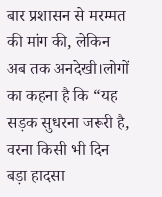बार प्रशासन से मरम्मत की मांग की, लेकिन अब तक अनदेखी।लोगों का कहना है कि “यह सड़क सुधरना जरूरी है, वरना किसी भी दिन बड़ा हादसा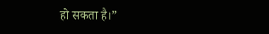हो सकता है।”